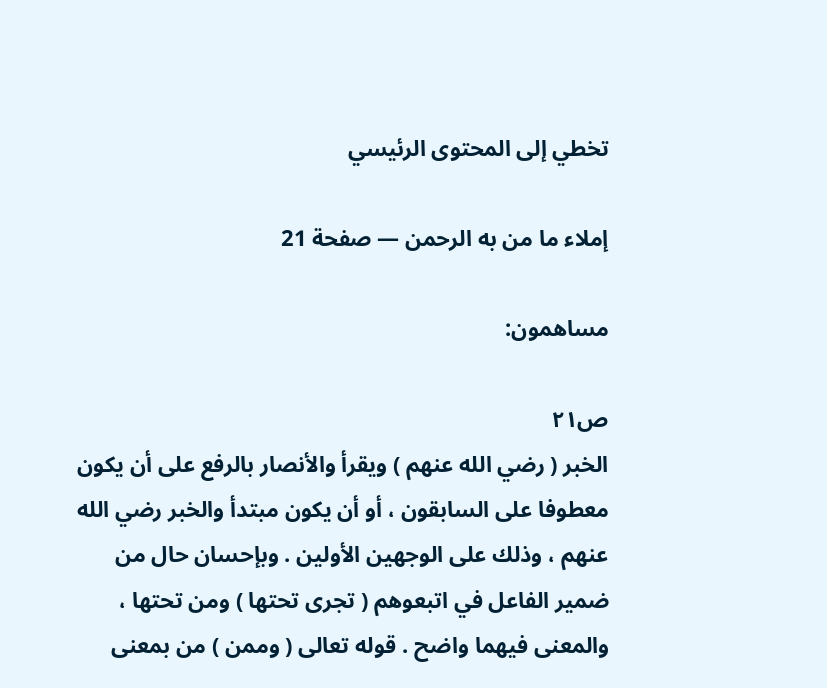تخطي إلى المحتوى الرئيسي

إملاء ما من به الرحمن — صفحة 21

مساهمون:

ص٢١
الخبر ( رضي الله عنهم ) ويقرأ والأنصار بالرفع على أن يكون معطوفا على السابقون ، أو أن يكون مبتدأ والخبر رضي الله عنهم ، وذلك على الوجهين الأولين . وبإحسان حال من ضمير الفاعل في اتبعوهم ( تجرى تحتها ) ومن تحتها ، والمعنى فيهما واضح . قوله تعالى ( وممن ) من بمعنى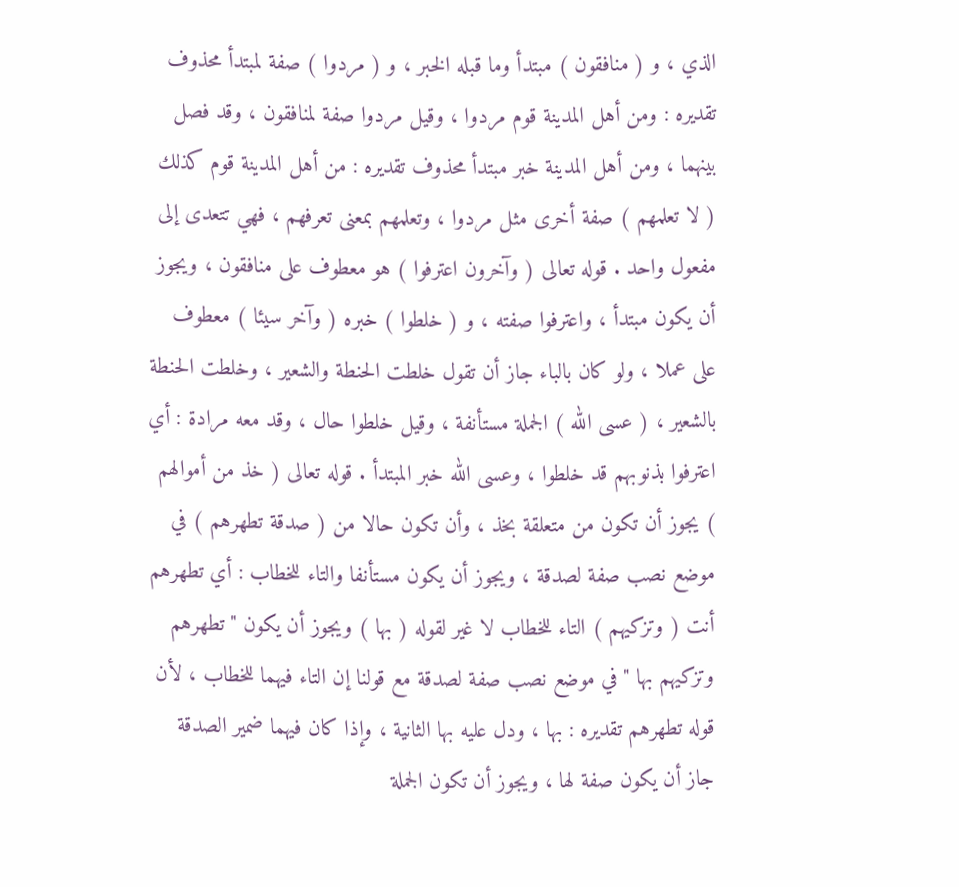الذي ، و ( منافقون ) مبتدأ وما قبله الخبر ، و ( مردوا ) صفة لمبتدأ محذوف تقديره : ومن أهل المدينة قوم مردوا ، وقيل مردوا صفة لمنافقون ، وقد فصل بينهما ، ومن أهل المدينة خبر مبتدأ محذوف تقديره : من أهل المدينة قوم كذلك ( لا تعلمهم ) صفة أخرى مثل مردوا ، وتعلمهم بمعنى تعرفهم ، فهي تتعدى إلى مفعول واحد . قوله تعالى ( وآخرون اعترفوا ) هو معطوف على منافقون ، ويجوز أن يكون مبتدأ ، واعترفوا صفته ، و ( خلطوا ) خبره ( وآخر سيئا ) معطوف على عملا ، ولو كان بالباء جاز أن تقول خلطت الحنطة والشعير ، وخلطت الحنطة بالشعير ، ( عسى الله ) الجملة مستأنفة ، وقيل خلطوا حال ، وقد معه مرادة : أي اعترفوا بذنوبهم قد خلطوا ، وعسى الله خبر المبتدأ . قوله تعالى ( خذ من أموالهم ) يجوز أن تكون من متعلقة بخذ ، وأن تكون حالا من ( صدقة تطهرهم ) في موضع نصب صفة لصدقة ، ويجوز أن يكون مستأنفا والتاء للخطاب : أي تطهرهم أنت ( وتزكيهم ) التاء للخطاب لا غير لقوله ( بها ) ويجوز أن يكون " تطهرهم وتزكيهم بها " في موضع نصب صفة لصدقة مع قولنا إن التاء فيهما للخطاب ، لأن قوله تطهرهم تقديره : بها ، ودل عليه بها الثانية ، وإذا كان فيهما ضمير الصدقة جاز أن يكون صفة لها ، ويجوز أن تكون الجملة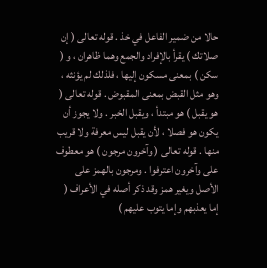حالا من ضمير الفاعل في خذ . قوله تعالى ( إن صلاتك ) يقرأ بالإفراد والجمع وهما ظاهران ، و ( سكن ) بمعنى مسكون إليها ، فلذلك لم يؤنثه ، وهو مثل القبض بمعنى المقبوض . قوله تعالى ( هو يقبل ) هو مبتدأ ، ويقبل الخبر . ولا يجوز أن يكون هو فصلا ، لأن يقبل ليس معرفة ولا قريب منها . قوله تعالى ( وآخرون مرجون ) هو معطوف على وآخرون اعترفوا . ومرجون بالهمز على الأصل ويغير همز وقد ذكر أصله في الأعراف ( إما يعذبهم وإما يتوب عليهم )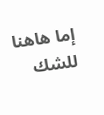إما هاهنا للشك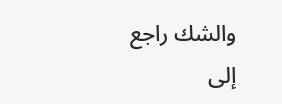والشك راجع إلى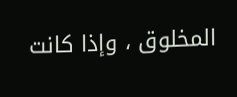المخلوق ، وإذا كانت